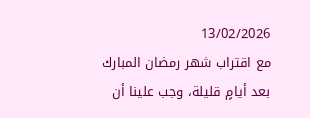13/02/2026
مع اقتراب شهر رمضان المبارك بعد أيامٍ قليلة، وجب علينا أن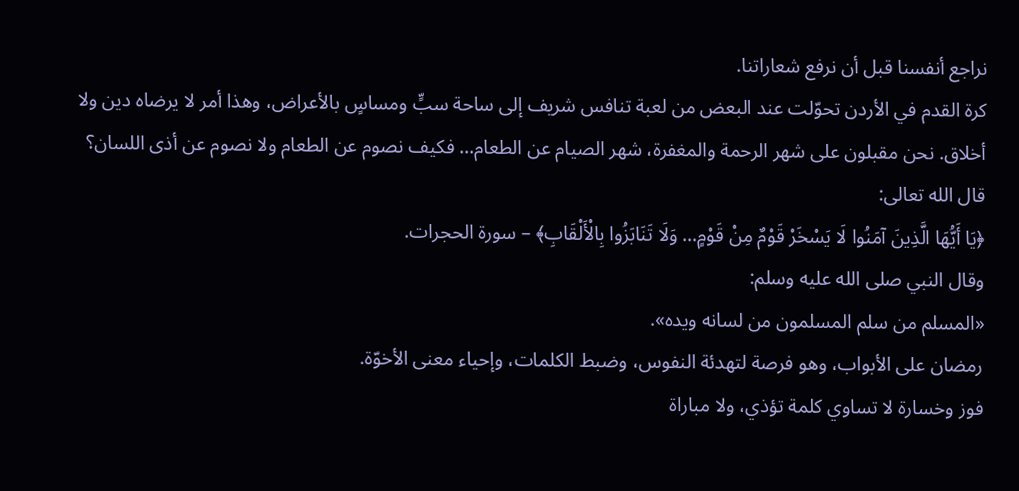نراجع أنفسنا قبل أن نرفع شعاراتنا.
كرة القدم في الأردن تحوّلت عند البعض من لعبة تنافس شريف إلى ساحة سبٍّ ومساسٍ بالأعراض، وهذا أمر لا يرضاه دين ولا أخلاق. نحن مقبلون على شهر الرحمة والمغفرة، شهر الصيام عن الطعام… فكيف نصوم عن الطعام ولا نصوم عن أذى اللسان؟
قال الله تعالى:
﴿يَا أَيُّهَا الَّذِينَ آمَنُوا لَا يَسْخَرْ قَوْمٌ مِنْ قَوْمٍ… وَلَا تَنَابَزُوا بِالْأَلْقَابِ﴾ – سورة الحجرات.
وقال النبي صلى الله عليه وسلم:
«المسلم من سلم المسلمون من لسانه ويده».
رمضان على الأبواب، وهو فرصة لتهدئة النفوس، وضبط الكلمات، وإحياء معنى الأخوّة.
فوز وخسارة لا تساوي كلمة تؤذي، ولا مباراة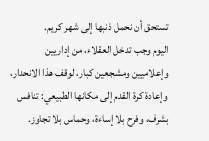تستحق أن نحمل ذنبها إلى شهر كريم.
اليوم وجب تدخل العقلاء، من إداريين وإعلاميين ومشجعين كبار، لوقف هذا الانحدار، وإعادة كرة القدم إلى مكانها الطبيعي: تنافس بشرف، وفرح بلا إساءة، وحماس بلا تجاوز.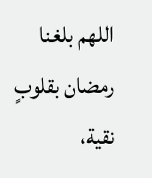اللهم بلغنا رمضان بقلوبٍ نقية،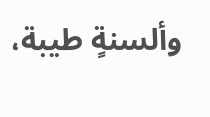وألسنةٍ طيبة،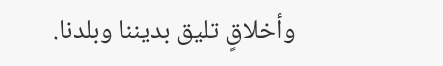وأخلاقٍ تليق بديننا وبلدنا.